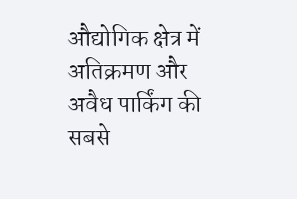औद्योगिक क्षेत्र में अतिक्रमण और अवैध पार्किंग की सबसे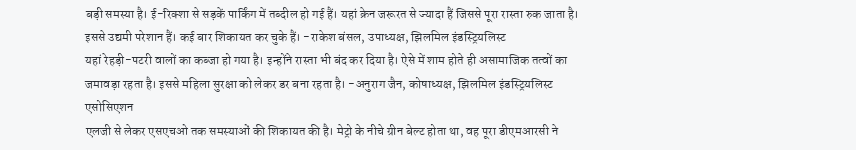बड़ी समस्या है। ई-रिक्शा से सड़कें पार्किंग में तब्दील हो गई हैं। यहां क्रेन जरूरत से ज्यादा हैं जिससे पूरा रास्ता रुक जाता है। इससे उद्यमी परेशान हैं। कई बार शिकायत कर चुके हैं। -राकेश बंसल, उपाध्यक्ष, झिलमिल इंडस्ट्रियलिस्ट
यहां रेहड़ी-पटरी वालों का कब्जा हो गया है। इन्होंने रास्ता भी बंद कर दिया है। ऐसे में शाम होते ही असामाजिक तत्वों का जमावड़ा रहता है। इससे महिला सुरक्षा को लेकर डर बना रहता है। -अनुराग जैन, कोषाध्यक्ष, झिलमिल इंडस्ट्रियलिस्ट एसोसिएशन
एलजी से लेकर एसएचओ तक समस्याओं की शिकायत की है। मेट्रो के नीचे ग्रीन बेल्ट होता था, वह पूरा डीएमआरसी ने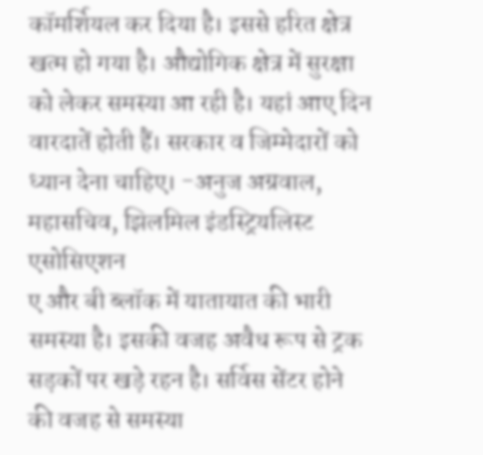कॉमर्शियल कर दिया है। इससे हरित क्षेत्र खत्म हो गया है। औद्योगिक क्षेत्र में सुरक्षा को लेकर समस्या आ रही है। यहां आए दिन वारदातें होती हैं। सरकार व जिम्मेदारों को ध्यान देना चाहिए। -अनुज अग्रवाल, महासचिव, झिलमिल इंडस्ट्रियलिस्ट एसोसिएशन
ए और बी ब्लॉक में यातायात की भारी समस्या है। इसकी वजह अवैध रूप से ट्रक सड़कों पर खड़े रहन है। सर्विस सेंटर होने की वजह से समस्या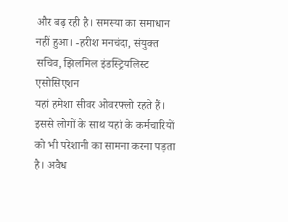और बढ़ रही है। समस्या का समाधान नहीं हुआ। -हरीश मनचंदा, संयुक्त सचिव, झिलमिल इंडस्ट्रियलिस्ट एसोसिएशन
यहां हमेशा सीवर ओवरफ्लो रहते हैं। इससे लोगों के साथ यहां के कर्मचारियों को भी परेशानी का सामना करना पड़ता है। अवैध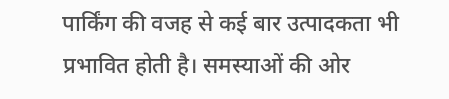पार्किंग की वजह से कई बार उत्पादकता भी प्रभावित होती है। समस्याओं की ओर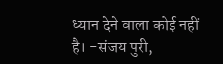ध्यान देने वाला कोई नहीं है। -संजय पुरी,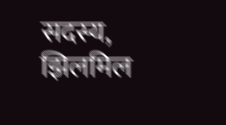सदस्य, झिलमिल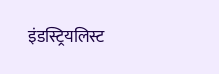इंडस्ट्रियलिस्ट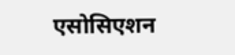एसोसिएशन